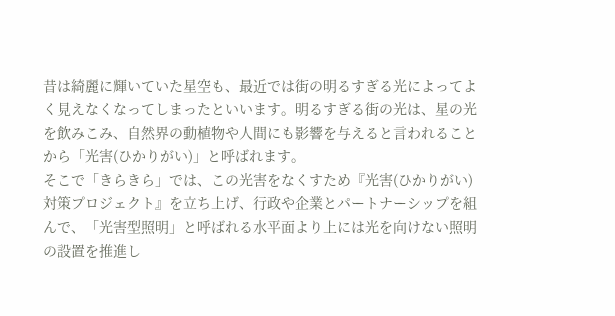昔は綺麗に輝いていた星空も、最近では街の明るすぎる光によってよく見えなくなってしまったといいます。明るすぎる街の光は、星の光を飲みこみ、自然界の動植物や人間にも影響を与えると言われることから「光害(ひかりがい)」と呼ばれます。
そこで「きらきら」では、この光害をなくすため『光害(ひかりがい)対策プロジェクト』を立ち上げ、行政や企業とパートナーシップを組んで、「光害型照明」と呼ばれる水平面より上には光を向けない照明の設置を推進し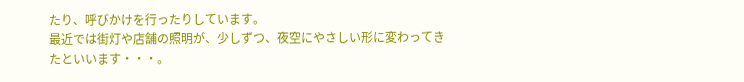たり、呼びかけを行ったりしています。
最近では街灯や店舗の照明が、少しずつ、夜空にやさしい形に変わってきたといいます・・・。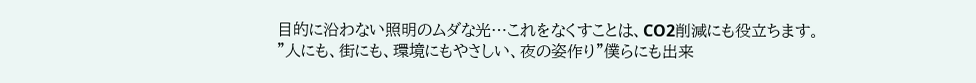目的に沿わない照明のムダな光…これをなくすことは、CO2削減にも役立ちます。
”人にも、街にも、環境にもやさしい、夜の姿作り”僕らにも出来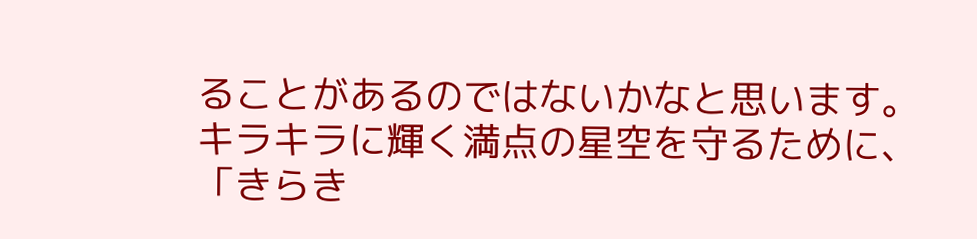ることがあるのではないかなと思います。
キラキラに輝く満点の星空を守るために、「きらき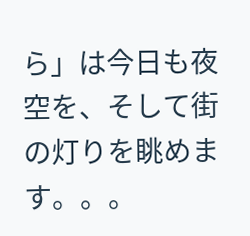ら」は今日も夜空を、そして街の灯りを眺めます。。。